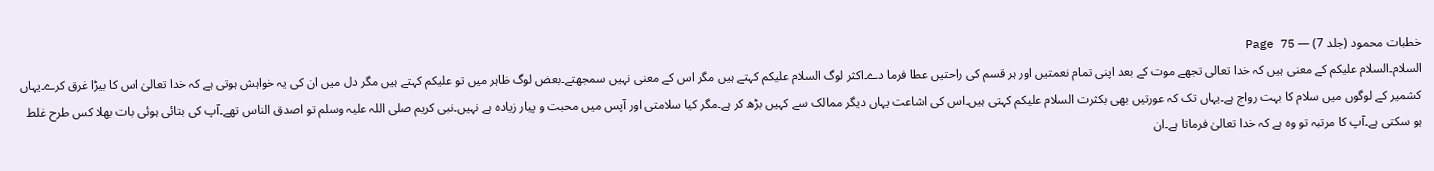خطبات محمود (جلد 7) — Page 75
السلام۔السلام علیکم کے معنی ہیں کہ خدا تعالی تجھے موت کے بعد اپنی تمام نعمتیں اور ہر قسم کی راحتیں عطا فرما دے۔اکثر لوگ السلام علیکم کہتے ہیں مگر اس کے معنی نہیں سمجھتے۔بعض لوگ ظاہر میں تو علیکم کہتے ہیں مگر دل میں ان کی یہ خواہش ہوتی ہے کہ خدا تعالیٰ اس کا بیڑا غرق کرے۔یہاں کشمیر کے لوگوں میں سلام کا بہت رواج ہے۔یہاں تک کہ عورتیں بھی بکثرت السلام علیکم کہتی ہیں۔اس کی اشاعت یہاں دیگر ممالک سے کہیں بڑھ کر ہے۔مگر کیا سلامتی اور آپس میں محبت و پیار زیادہ ہے نہیں۔نبی کریم صلی اللہ علیہ وسلم تو اصدق الناس تھے۔آپ کی بتائی ہوئی بات بھلا کس طرح غلط ہو سکتی ہے۔آپ کا مرتبہ تو وہ ہے کہ خدا تعالیٰ فرماتا ہے۔ان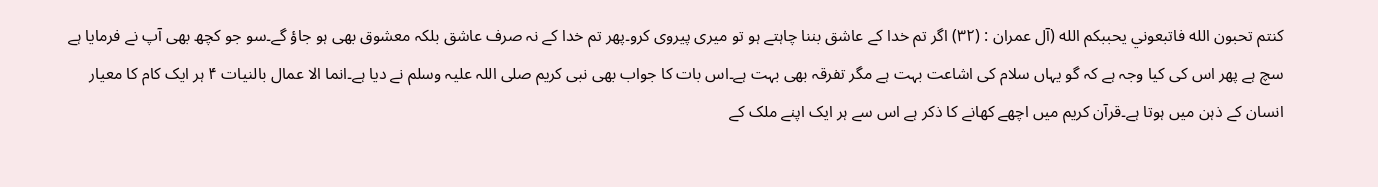کنتم تحبون الله فاتبعوني يحببكم الله (آل عمران : (۳۲) اگر تم خدا کے عاشق بننا چاہتے ہو تو میری پیروی کرو۔پھر تم خدا کے نہ صرف عاشق بلکہ معشوق بھی ہو جاؤ گے۔سو جو کچھ بھی آپ نے فرمایا ہے سچ ہے پھر اس کی کیا وجہ ہے کہ گو یہاں سلام کی اشاعت بہت ہے مگر تفرقہ بھی بہت ہے۔اس بات کا جواب بھی نبی کریم صلی اللہ علیہ وسلم نے دیا ہے۔انما الا عمال بالنيات ۴ ہر ایک کام کا معیار انسان کے ذہن میں ہوتا ہے۔قرآن کریم میں اچھے کھانے کا ذکر ہے اس سے ہر ایک اپنے ملک کے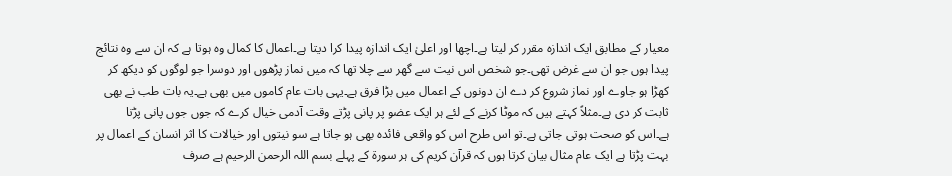معیار کے مطابق ایک اندازہ مقرر کر لیتا ہے۔اچھا اور اعلیٰ ایک اندازہ پیدا کرا دیتا ہے۔اعمال کا کمال وہ ہوتا ہے کہ ان سے وہ نتائج پیدا ہوں جو ان سے غرض تھی۔جو شخص اس نیت سے گھر سے چلا تھا کہ میں نماز پڑھوں اور دوسرا جو لوگوں کو دیکھ کر کھڑا ہو جاوے اور نماز شروع کر دے ان دونوں کے اعمال میں بڑا فرق ہے۔یہی بات عام کاموں میں بھی ہے۔یہ بات طب نے بھی ثابت کر دی ہے۔مثلاً کہتے ہیں کہ موٹا کرنے کے لئے ہر ایک عضو پر پانی پڑتے وقت آدمی خیال کرے کہ جوں جوں پانی پڑتا ہے۔اس کو صحت ہوتی جاتی ہے۔تو اس طرح اس کو واقعی فائدہ بھی ہو جاتا ہے سو نیتوں اور خیالات کا اثر انسان کے اعمال پر بہت پڑتا ہے ایک عام مثال بیان کرتا ہوں کہ قرآن کریم کی ہر سورۃ کے پہلے بسم اللہ الرحمن الرحیم ہے صرف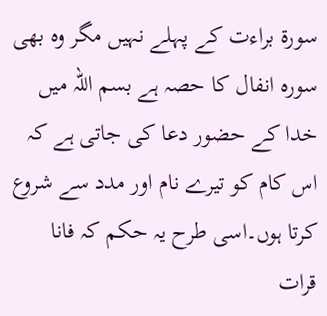سورۃ براءت کے پہلے نہیں مگر وہ بھی سورہ انفال کا حصہ ہے بسم اللہ میں خدا کے حضور دعا کی جاتی ہے کہ اس کام کو تیرے نام اور مدد سے شروع کرتا ہوں۔اسی طرح یہ حکم کہ فانا قرات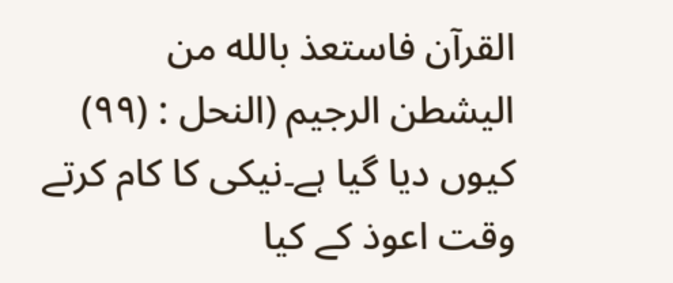القرآن فاستعذ بالله من اليشطن الرجيم (النحل : (۹۹) کیوں دیا گیا ہے۔نیکی کا کام کرتے وقت اعوذ کے کیا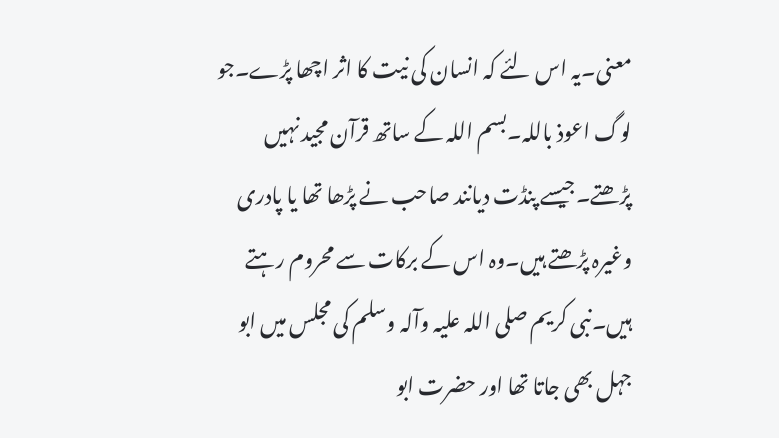معنی۔یہ اس لئے کہ انسان کی نیت کا اثر اچھا پڑے۔جو لوگ اعوذ باللہ۔بسم اللہ کے ساتھ قرآن مجید نہیں پڑھتے۔جیسے پنڈت دیانند صاحب نے پڑھا تھا یا پادری وغیرہ پڑھتے ہیں۔وہ اس کے برکات سے محروم رہتے ہیں۔نبی کریم صلی اللہ علیہ وآلہ وسلم کی مجلس میں ابو جہل بھی جاتا تھا اور حضرت ابو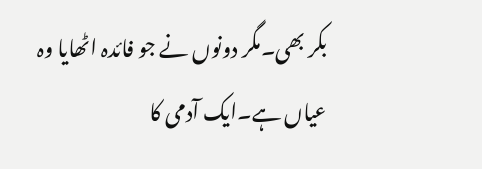بکر بھی۔مگر دونوں نے جو فائدہ اٹھایا وہ عیاں ہے۔ایک آدمی کا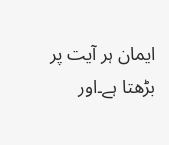ایمان ہر آیت پر بڑھتا ہے۔اور